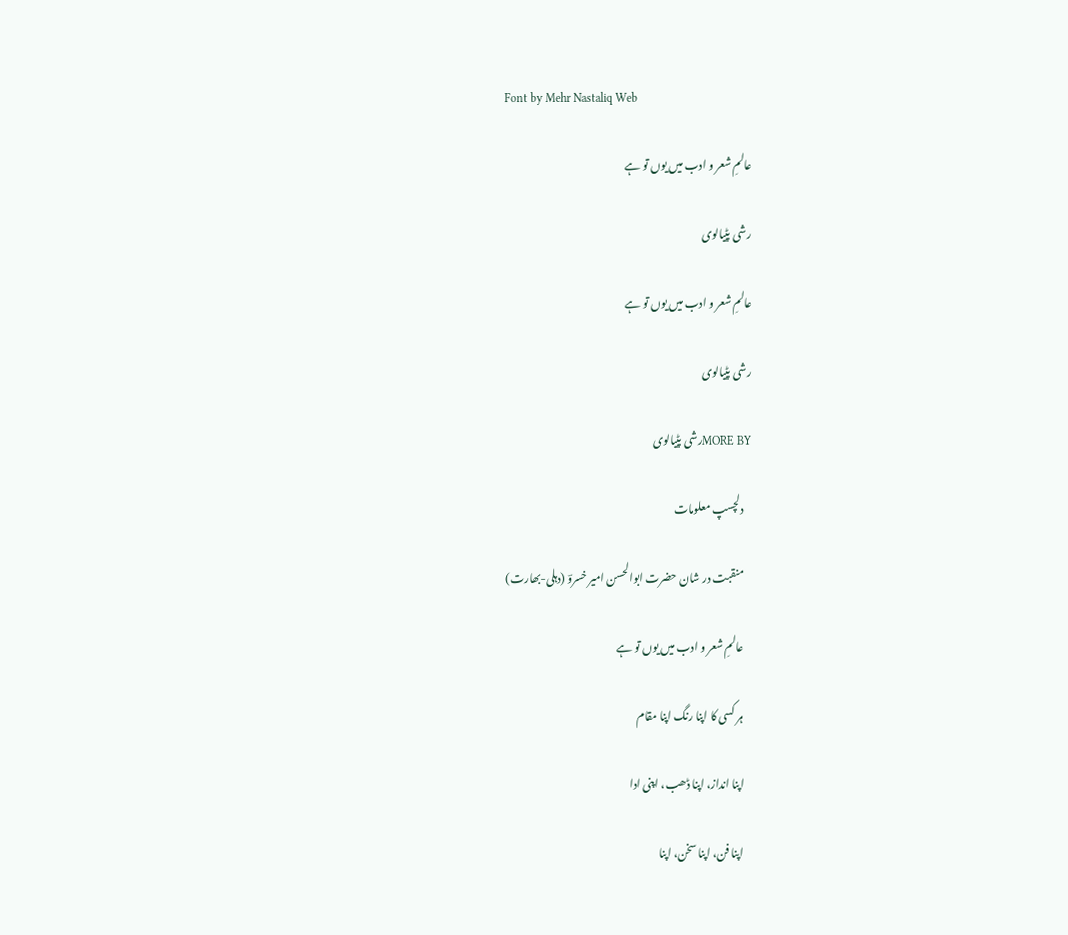Font by Mehr Nastaliq Web

عالمِ شعر و ادب میں یوں تو ہے

رشی پٹیالوی

عالمِ شعر و ادب میں یوں تو ہے

رشی پٹیالوی

MORE BYرشی پٹیالوی

    دلچسپ معلومات

    منقبت در شان حضرت ابوالحسن امیر خسروؔ (دہلی-بھارت)

    عالمِ شعر و ادب میں یوں تو ہے

    ہر کسی کا اپنا رنگ اپنا مقام

    اپنا انداز، اپنا ڈھب، اپنی ادا

    اپنا فن، اپنا سخن، اپنا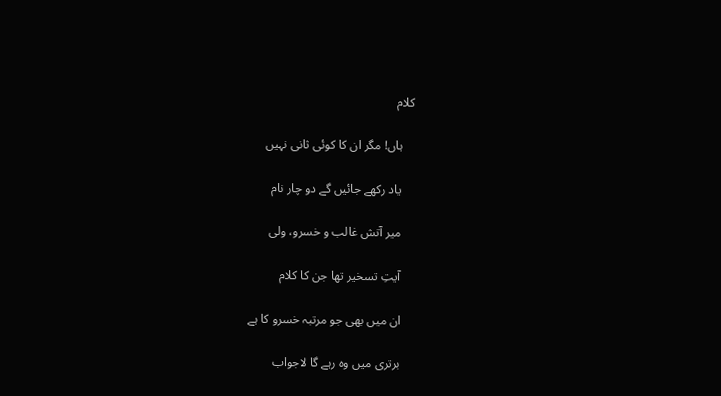کلام

    ہاں! مگر ان کا کوئی ثانی نہیں

    یاد رکھے جائیں گے دو چار نام

    میر آتش غالب و خسرو، ولی

    آیتِ تسخیر تھا جن کا کلام

    ان میں بھی جو مرتبہ خسرو کا ہے

    برتری میں وہ رہے گا لاجواب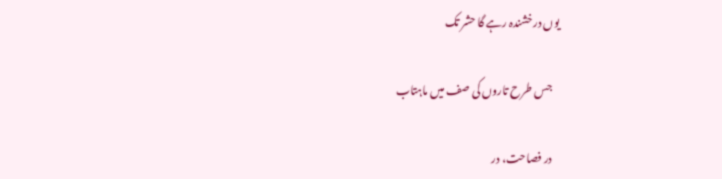یوں درخشندہ رہے گا حشر تک

    جس طرح تاروں کی صف میں ماہتاب

    در فصاحت، در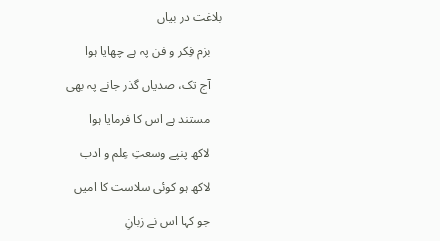بلاغت در بیاں

    بزم فِکر و فن پہ ہے چھایا ہوا

    آج تک، صدیاں گذر جانے پہ بھی

    مستند ہے اس کا فرمایا ہوا

    لاکھ پنپے وسعتِ عِلم و ادب

    لاکھ ہو کوئی سلاست کا امیں

    جو کہا اس نے زبانِ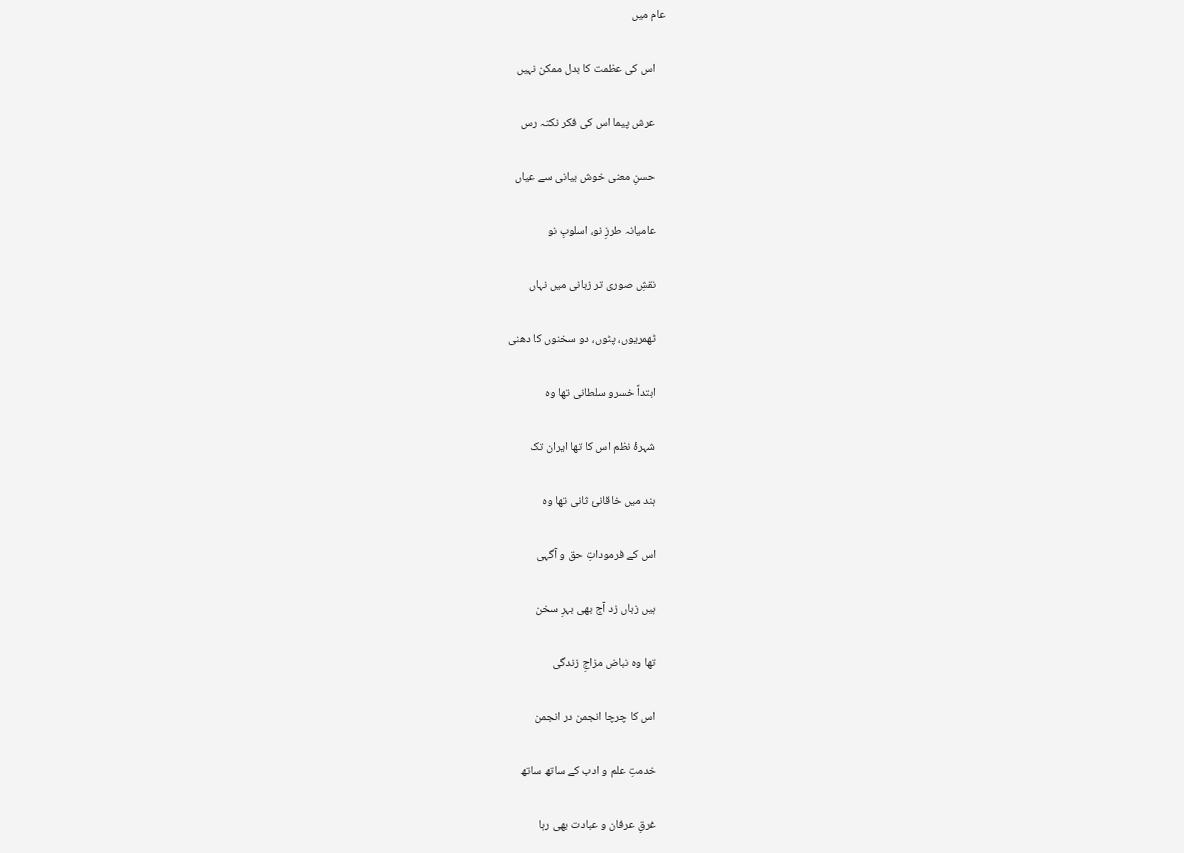عام میں

    اس کی عظمت کا بدل ممکن نہیں

    عرش پیما اس کی فکر نکتہ رس

    حسنِ معنی خوش بیانی سے عیاں

    عامیانہ طرزِ نو، اسلوبِ نو

    نقشِ صوری تر زبانی میں نہاں

    ٹھمریوں، پٹوں، دو سخنوں کا دھنی

    ابتداً خسرو سلطانی تھا وہ

    شہرۂ نظم اس کا تھا ایران تک

    ہند میں خاقانیٔ ثانی تھا وہ

    اس کے فرموداتِ حق و آگہی

    ہیں زباں زد آج بھی بہرِ سخن

    تھا وہ نباض مزاجِ زندگی

    اس کا چرچا انجمن در انجمن

    خدمتِ علم و ادب کے ساتھ ساتھ

    غرقِ عرفان و عبادت بھی رہا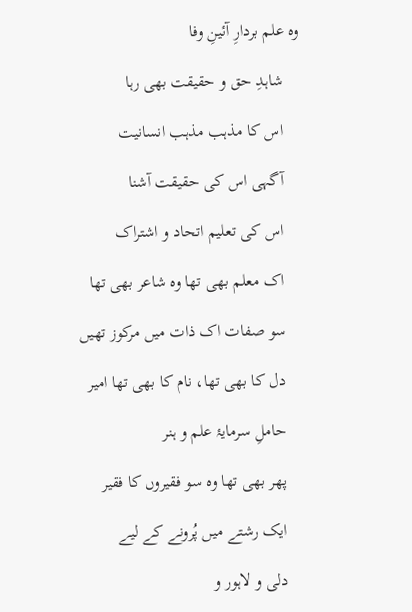وہ علم بردارِ آئینِ وفا

    شاہدِ حق و حقیقت بھی رہا

    اس کا مذہب مذہب انسانیت

    آگہی اس کی حقیقت آشنا

    اس کی تعلیم اتحاد و اشتراک

    اک معلم بھی تھا وہ شاعر بھی تھا

    سو صفات اک ذات میں مرکوز تھیں

    دل کا بھی تھا، نام کا بھی تھا امیر

    حاملِ سرمایۂ علم و ہنر

    پھر بھی تھا وہ سو فقیروں کا فقیر

    ایک رشتے میں پُرونے کے لیے

    دلی و لاہور و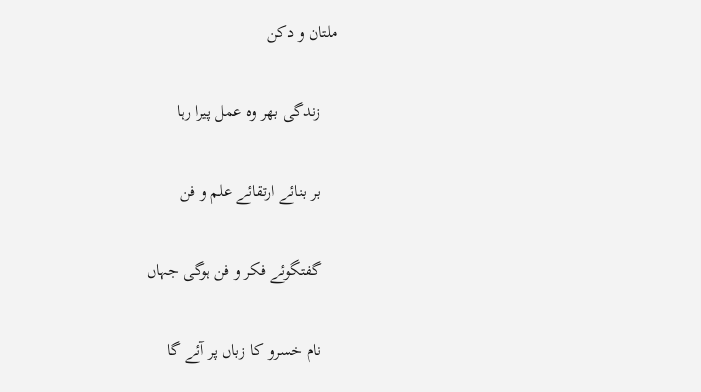ملتان و دکن

    زندگی بھر وہ عمل پیرا رہا

    بر بنائے ارتقائے علم و فن

    گفتگوئے فکر و فن ہوگی جہاں

    نام خسرو کا زباں پر آئے گا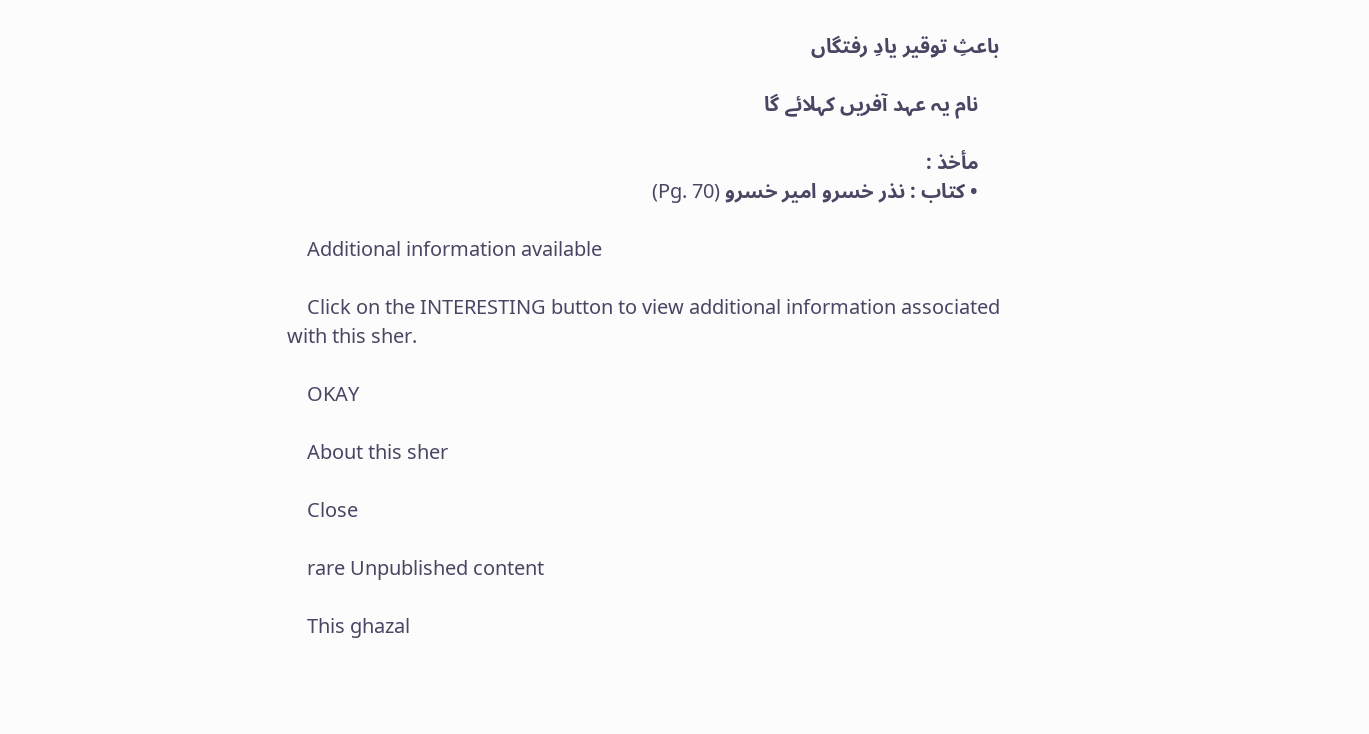باعثِ توقیر یادِ رفتگاں

    نام یہ عہد آفریں کہلائے گا

    مأخذ :
    • کتاب : نذر خسرو امیر خسرو (Pg. 70)

    Additional information available

    Click on the INTERESTING button to view additional information associated with this sher.

    OKAY

    About this sher

    Close

    rare Unpublished content

    This ghazal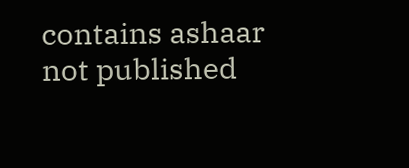contains ashaar not published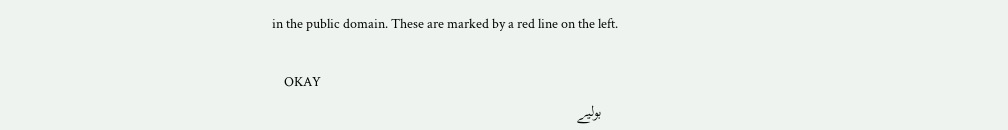in the public domain. These are marked by a red line on the left.

    OKAY
    بولیے